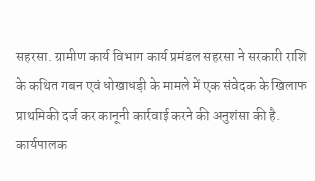सहरसा. ग्रामीण कार्य विभाग कार्य प्रमंडल सहरसा ने सरकारी राशि के कथित गबन एवं धोखाधड़ी के मामले में एक संवेदक के खिलाफ प्राथमिकी दर्ज कर कानूनी कार्रवाई करने की अनुशंसा की है. कार्यपालक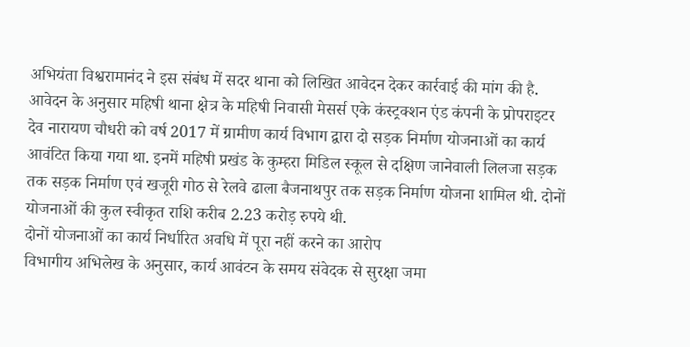अभियंता विश्वरामानंद ने इस संबंध में सदर थाना को लिखित आवेदन देकर कार्रवाई की मांग की है. आवेदन के अनुसार महिषी थाना क्षेत्र के महिषी निवासी मेसर्स एके कंस्ट्रक्शन एंड कंपनी के प्रोपराइटर देव नारायण चौधरी को वर्ष 2017 में ग्रामीण कार्य विभाग द्वारा दो सड़क निर्माण योजनाओं का कार्य आवंटित किया गया था. इनमें महिषी प्रखंड के कुम्हरा मिडिल स्कूल से दक्षिण जानेवाली लिलजा सड़क तक सड़क निर्माण एवं खजूरी गोठ से रेलवे ढाला बैजनाथपुर तक सड़क निर्माण योजना शामिल थी. दोनों योजनाओं की कुल स्वीकृत राशि करीब 2.23 करोड़ रुपये थी.
दोनों योजनाओं का कार्य निर्धारित अवधि में पूरा नहीं करने का आरोप
विभागीय अभिलेख के अनुसार, कार्य आवंटन के समय संवेदक से सुरक्षा जमा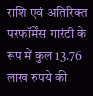राशि एवं अतिरिक्त परफॉर्मेंस गारंटी के रूप में कुल 13.76 लाख रुपये की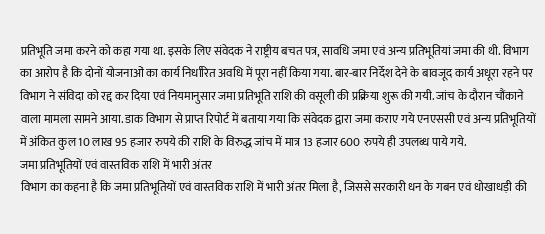प्रतिभूति जमा करने को कहा गया था. इसके लिए संवेदक ने राष्ट्रीय बचत पत्र, सावधि जमा एवं अन्य प्रतिभूतियां जमा की थी. विभाग का आरोप है कि दोनों योजनाओं का कार्य निर्धारित अवधि में पूरा नहीं किया गया. बार-बार निर्देश देने के बावजूद कार्य अधूरा रहने पर विभाग ने संविदा को रद्द कर दिया एवं नियमानुसार जमा प्रतिभूति राशि की वसूली की प्रक्रिया शुरू की गयी. जांच के दौरान चौंकाने वाला मामला सामने आया. डाक विभाग से प्राप्त रिपोर्ट में बताया गया कि संवेदक द्वारा जमा कराए गये एनएससी एवं अन्य प्रतिभूतियों में अंकित कुल 10 लाख 95 हजार रुपये की राशि के विरुद्ध जांच में मात्र 13 हजार 600 रुपये ही उपलब्ध पाये गये.
जमा प्रतिभूतियों एवं वास्तविक राशि में भारी अंतर
विभाग का कहना है कि जमा प्रतिभूतियों एवं वास्तविक राशि में भारी अंतर मिला है, जिससे सरकारी धन के गबन एवं धोखाधड़ी की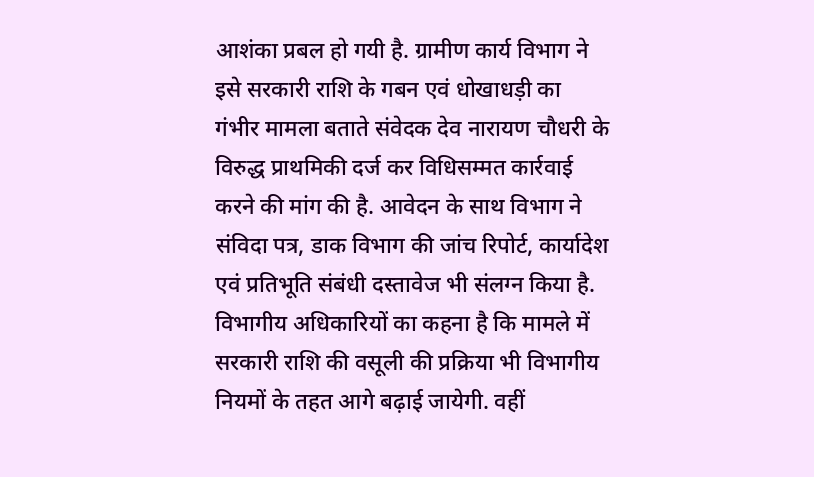आशंका प्रबल हो गयी है. ग्रामीण कार्य विभाग ने इसे सरकारी राशि के गबन एवं धोखाधड़ी का गंभीर मामला बताते संवेदक देव नारायण चौधरी के विरुद्ध प्राथमिकी दर्ज कर विधिसम्मत कार्रवाई करने की मांग की है. आवेदन के साथ विभाग ने संविदा पत्र, डाक विभाग की जांच रिपोर्ट, कार्यादेश एवं प्रतिभूति संबंधी दस्तावेज भी संलग्न किया है. विभागीय अधिकारियों का कहना है कि मामले में सरकारी राशि की वसूली की प्रक्रिया भी विभागीय नियमों के तहत आगे बढ़ाई जायेगी. वहीं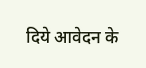दिये आवेदन के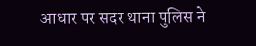आधार पर सदर थाना पुलिस ने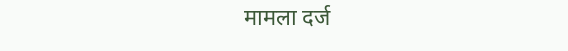मामला दर्ज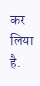कर लिया है.